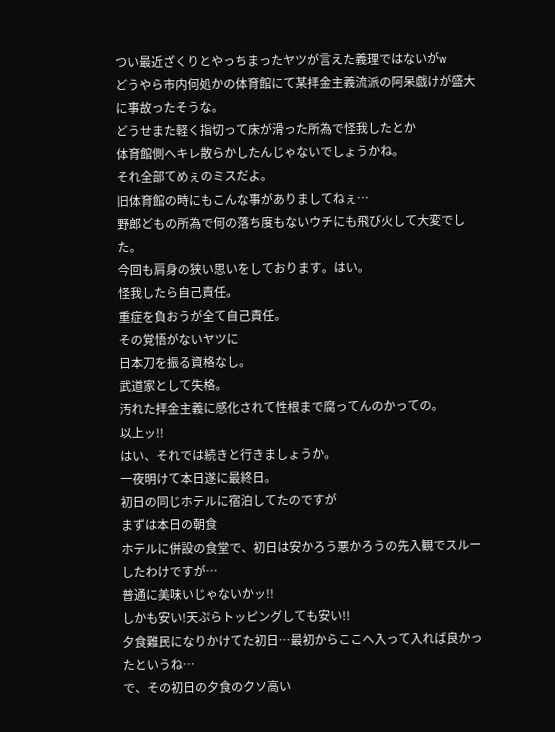つい最近ざくりとやっちまったヤツが言えた義理ではないがw
どうやら市内何処かの体育館にて某拝金主義流派の阿呆戯けが盛大に事故ったそうな。
どうせまた軽く指切って床が滑った所為で怪我したとか
体育館側へキレ散らかしたんじゃないでしょうかね。
それ全部てめぇのミスだよ。
旧体育館の時にもこんな事がありましてねぇ…
野郎どもの所為で何の落ち度もないウチにも飛び火して大変でした。
今回も肩身の狭い思いをしております。はい。
怪我したら自己責任。
重症を負おうが全て自己責任。
その覚悟がないヤツに
日本刀を振る資格なし。
武道家として失格。
汚れた拝金主義に感化されて性根まで腐ってんのかっての。
以上ッ!!
はい、それでは続きと行きましょうか。
一夜明けて本日遂に最終日。
初日の同じホテルに宿泊してたのですが
まずは本日の朝食
ホテルに併設の食堂で、初日は安かろう悪かろうの先入観でスルーしたわけですが…
普通に美味いじゃないかッ!!
しかも安い!天ぷらトッピングしても安い!!
夕食難民になりかけてた初日…最初からここへ入って入れば良かったというね…
で、その初日の夕食のクソ高い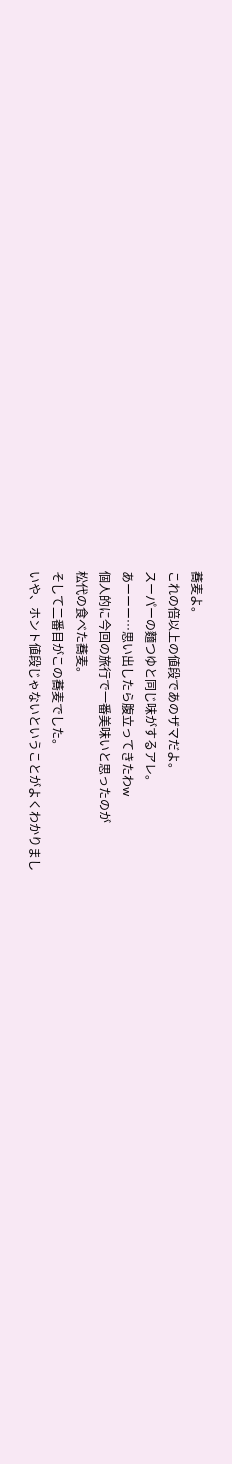蕎麦よ。
これの倍以上の値段であのザマだよ。
スーパーの麵つゆと同じ味がするアレ。
あーーー…思い出したら腹立ってきたわw
個人的に今回の旅行で一番美味いと思ったのが
松代の食べた蕎麦。
そして二番目がこの蕎麦でした。
いや、ホント値段じゃないということがよくわかりまし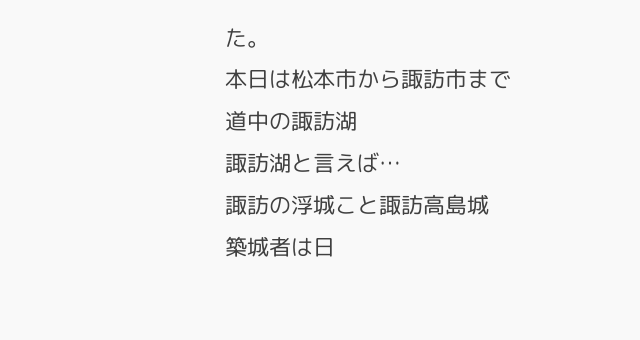た。
本日は松本市から諏訪市まで
道中の諏訪湖
諏訪湖と言えば…
諏訪の浮城こと諏訪高島城
築城者は日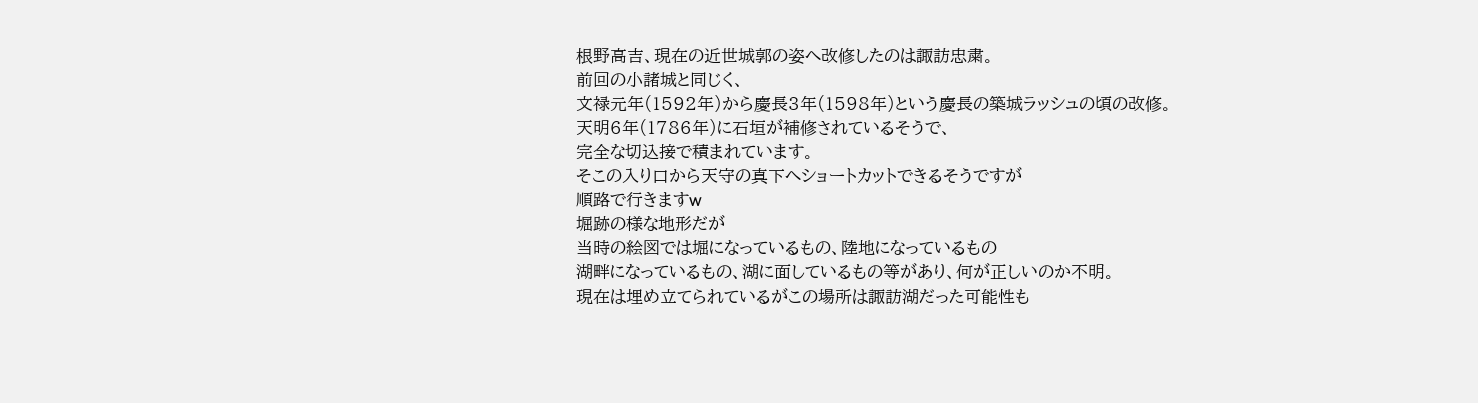根野高吉、現在の近世城郭の姿へ改修したのは諏訪忠粛。
前回の小諸城と同じく、
文禄元年(1592年)から慶長3年(1598年)という慶長の築城ラッシュの頃の改修。
天明6年(1786年)に石垣が補修されているそうで、
完全な切込接で積まれています。
そこの入り口から天守の真下へショートカットできるそうですが
順路で行きますw
堀跡の様な地形だが
当時の絵図では堀になっているもの、陸地になっているもの
湖畔になっているもの、湖に面しているもの等があり、何が正しいのか不明。
現在は埋め立てられているがこの場所は諏訪湖だった可能性も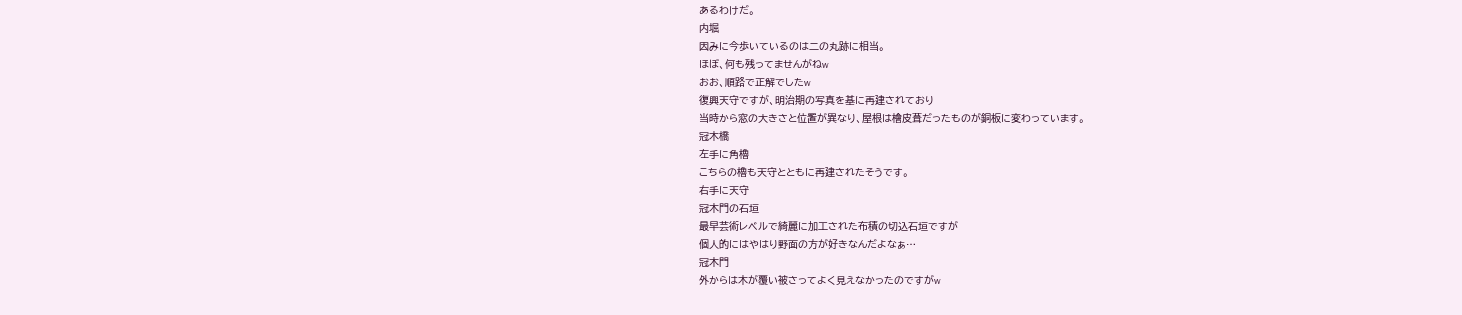あるわけだ。
内堀
因みに今歩いているのは二の丸跡に相当。
ほぼ、何も残ってませんがねw
おお、順路で正解でしたw
復興天守ですが、明治期の写真を基に再建されており
当時から窓の大きさと位置が異なり、屋根は檜皮葺だったものが銅板に変わっています。
冠木橋
左手に角櫓
こちらの櫓も天守とともに再建されたそうです。
右手に天守
冠木門の石垣
最早芸術レベルで綺麗に加工された布積の切込石垣ですが
個人的にはやはり野面の方が好きなんだよなぁ…
冠木門
外からは木が覆い被さってよく見えなかったのですがw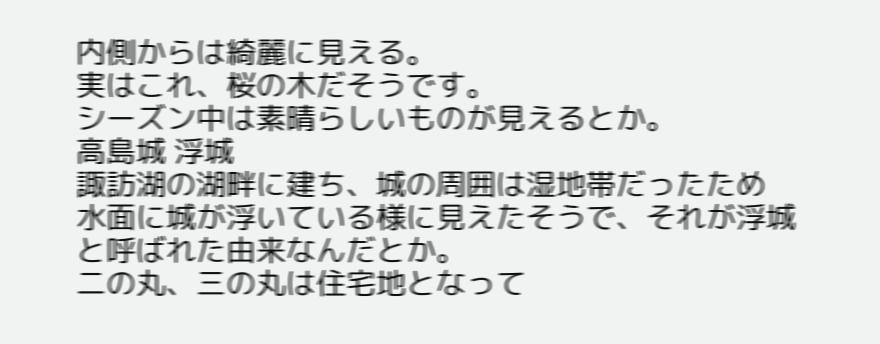内側からは綺麗に見える。
実はこれ、桜の木だそうです。
シーズン中は素晴らしいものが見えるとか。
高島城 浮城
諏訪湖の湖畔に建ち、城の周囲は湿地帯だったため
水面に城が浮いている様に見えたそうで、それが浮城と呼ばれた由来なんだとか。
二の丸、三の丸は住宅地となって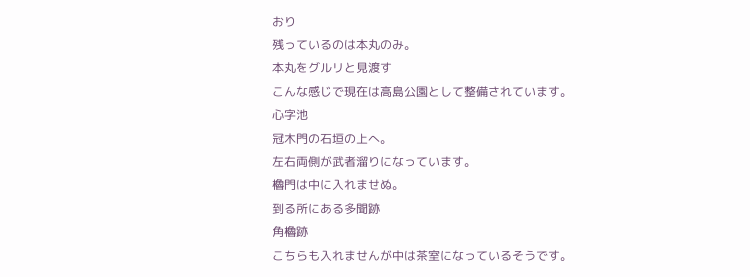おり
残っているのは本丸のみ。
本丸をグルリと見渡す
こんな感じで現在は高島公園として整備されています。
心字池
冠木門の石垣の上へ。
左右両側が武者溜りになっています。
櫓門は中に入れませぬ。
到る所にある多聞跡
角櫓跡
こちらも入れませんが中は茶室になっているそうです。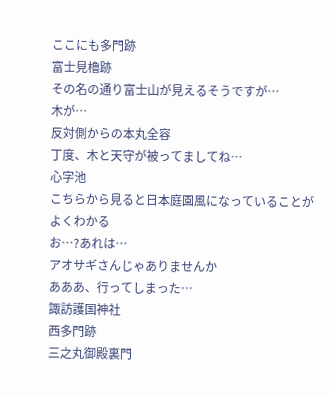ここにも多門跡
富士見櫓跡
その名の通り富士山が見えるそうですが…
木が…
反対側からの本丸全容
丁度、木と天守が被ってましてね…
心字池
こちらから見ると日本庭園風になっていることがよくわかる
お…?あれは…
アオサギさんじゃありませんか
あああ、行ってしまった…
諏訪護国神社
西多門跡
三之丸御殿裏門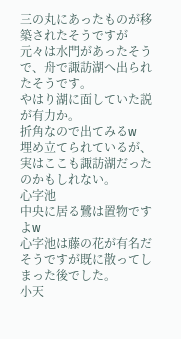三の丸にあったものが移築されたそうですが
元々は水門があったそうで、舟で諏訪湖へ出られたそうです。
やはり湖に面していた説が有力か。
折角なので出てみるw
埋め立てられているが、実はここも諏訪湖だったのかもしれない。
心字池
中央に居る鷺は置物ですよw
心字池は藤の花が有名だそうですが既に散ってしまった後でした。
小天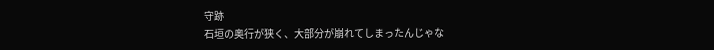守跡
石垣の奥行が狭く、大部分が崩れてしまったんじゃな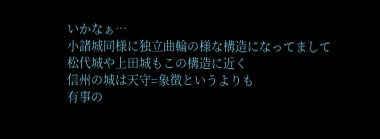いかなぁ…
小諸城同様に独立曲輪の様な構造になってまして
松代城や上田城もこの構造に近く
信州の城は天守=象徴というよりも
有事の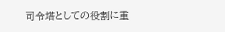司令塔としての役割に重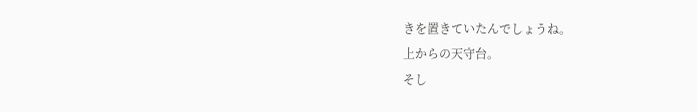きを置きていたんでしょうね。
上からの天守台。
そし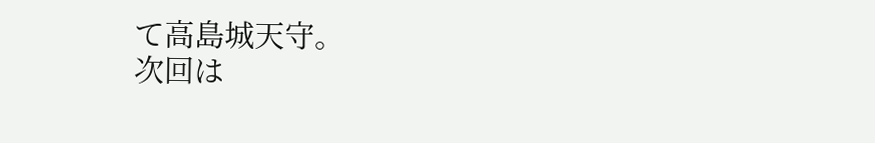て高島城天守。
次回は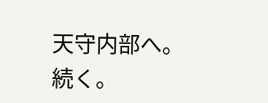天守内部へ。
続く。